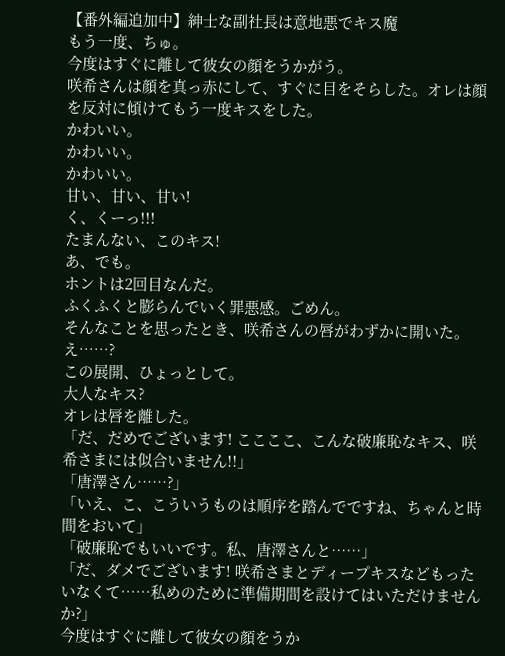【番外編追加中】紳士な副社長は意地悪でキス魔
もう一度、ちゅ。
今度はすぐに離して彼女の顔をうかがう。
咲希さんは顔を真っ赤にして、すぐに目をそらした。オレは顔を反対に傾けてもう一度キスをした。
かわいい。
かわいい。
かわいい。
甘い、甘い、甘い!
く、くーっ!!!
たまんない、このキス!
あ、でも。
ホントは2回目なんだ。
ふくふくと膨らんでいく罪悪感。ごめん。
そんなことを思ったとき、咲希さんの唇がわずかに開いた。
え……?
この展開、ひょっとして。
大人なキス?
オレは唇を離した。
「だ、だめでございます! ここここ、こんな破廉恥なキス、咲希さまには似合いません!!」
「唐澤さん……?」
「いえ、こ、こういうものは順序を踏んでですね、ちゃんと時間をおいて」
「破廉恥でもいいです。私、唐澤さんと……」
「だ、ダメでございます! 咲希さまとディープキスなどもったいなくて……私めのために準備期間を設けてはいただけませんか?」
今度はすぐに離して彼女の顔をうか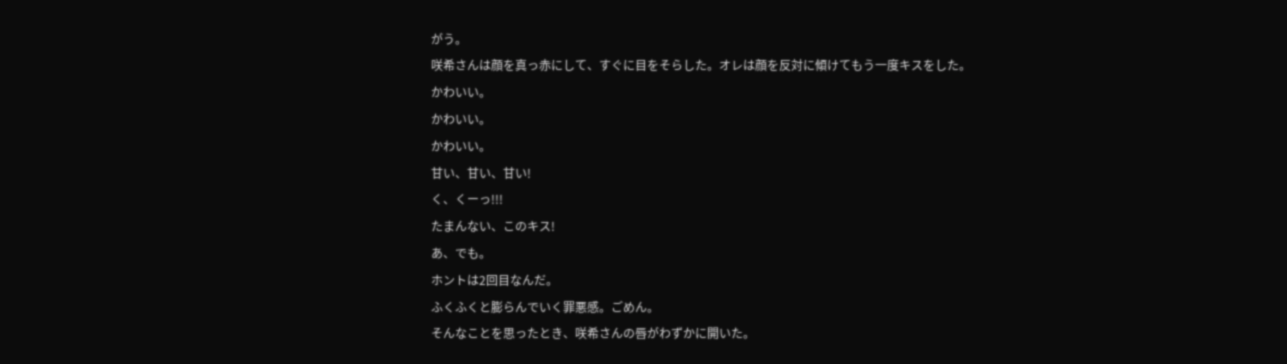がう。
咲希さんは顔を真っ赤にして、すぐに目をそらした。オレは顔を反対に傾けてもう一度キスをした。
かわいい。
かわいい。
かわいい。
甘い、甘い、甘い!
く、くーっ!!!
たまんない、このキス!
あ、でも。
ホントは2回目なんだ。
ふくふくと膨らんでいく罪悪感。ごめん。
そんなことを思ったとき、咲希さんの唇がわずかに開いた。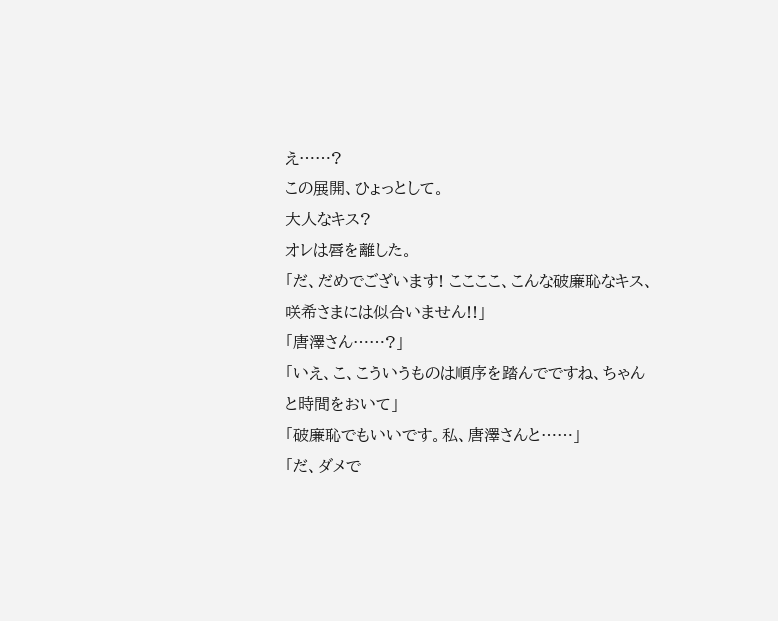え……?
この展開、ひょっとして。
大人なキス?
オレは唇を離した。
「だ、だめでございます! ここここ、こんな破廉恥なキス、咲希さまには似合いません!!」
「唐澤さん……?」
「いえ、こ、こういうものは順序を踏んでですね、ちゃんと時間をおいて」
「破廉恥でもいいです。私、唐澤さんと……」
「だ、ダメで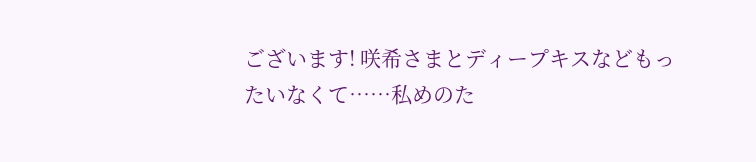ございます! 咲希さまとディープキスなどもったいなくて……私めのた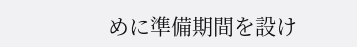めに準備期間を設け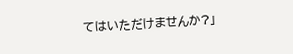てはいただけませんか?」